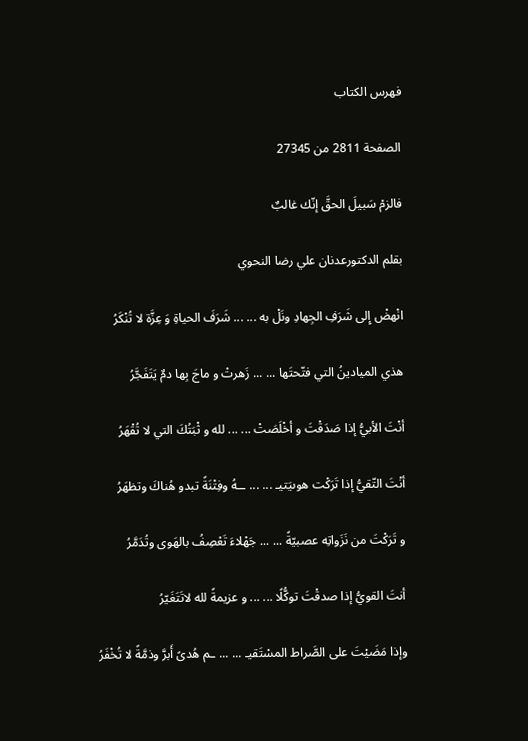فهرس الكتاب

الصفحة 2811 من 27345

فالزمْ سَبيلَ الحقَّ إنّك غالبٌ

بقلم الدكتورعدنان علي رضا النحوي

انْهضْ إِلى شَرَفِ الجِهادِ ونَلْ به ... ... شَرَفَ الحياةِ وَ عِزَّة لا تُنْكَرُ

هذي الميادينُ التي فتّحتَها ... ... زَهرتْ و ماجَ بِها دمٌ يَتَفَجَّرُ

أنْتَ الأبيُّ إذا صَدَقْتَ و أخْلَصَتْ ... ... لله و ثْبَتُكَ التي لا تُقْهَرُ

أنْتَ التّقيُّ إذا تَرَكْت هوىيَتيـ ... ... ــهُ وفِتْنَةً تبدو هُناكَ وتظهَرُ

و تَرَكْتَ من نَزَواتِه عصبيّةً ... ... جَهْلاءَ تَعْصِفُ بالهَوى وتُدَمَّرُ

أنتَ القويُّ إذا صدقْتَ توكُّلًا ... ... و عزيمةً لله لاتَتَغَيّرُ

وإذا مَضَيْتَ على الصَّراط المسْتَقيـ ... ... ـم هُدىً أَبرَّ وذمَّةً لا تُخْفَرُ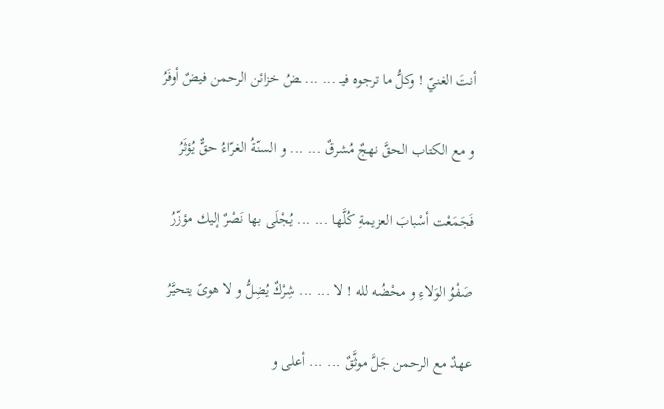أنتَ الغنيّ ! وكلُّ ما ترجوه فيـ ... ... ـضُ خزائن الرحمن فيضٌ أوفَرُ

و مع الكتاب الحقَّ نهجٌ مُشرقٌ ... ... و السنّةُ الغرّاءُ حقٌّ يُؤثَرُ

فَجَمَعْت أسْبابَ العزيمةِ كُلَّها ... ... يُجْلَى بها نَصْرٌ إليك مؤزّرُ

صَفْوُ الوَلاءِ و محْضُه لله ! لا ... ... شِرْكٌ يُضِلُّ و لا هوىً يتحيَّرُ

عهدٌ مع الرحمن جَلَّ موثَّقٌ ... ... أعلى و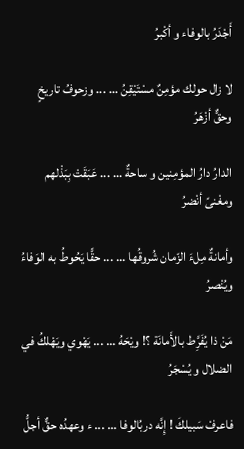أَجْدَرُ بالوفاء و أكْبرُ

لا زال حولك مؤمِنٌ مسْتَيْقِنُ ... ... وزحوفُ تاريخٍ وحقٌّ أزْهَرُ

الدارُ دارُ المؤمِنين و ساحةٌ ... ... عَبَقَتْ بِبَذْلهم ومغْنىً أنْضرُ

وأمانةٌ مِلءَ الزّمان شُروقُها ... ... حقًّا يَحُوطُ به الوَفاءُ ويُنْصرُ

مَنْ ذا يُفَرَِّط بالأَمانَة ؟! ويْحَهُ ... ... يَهْوي ويَهْلكُ في الضلال و يُسْجَرُ

فاعرفْ سَبيلكَ ! إِنَّه دربُالوفا ... ... ء وعهدُه حقٌّ أجلُّ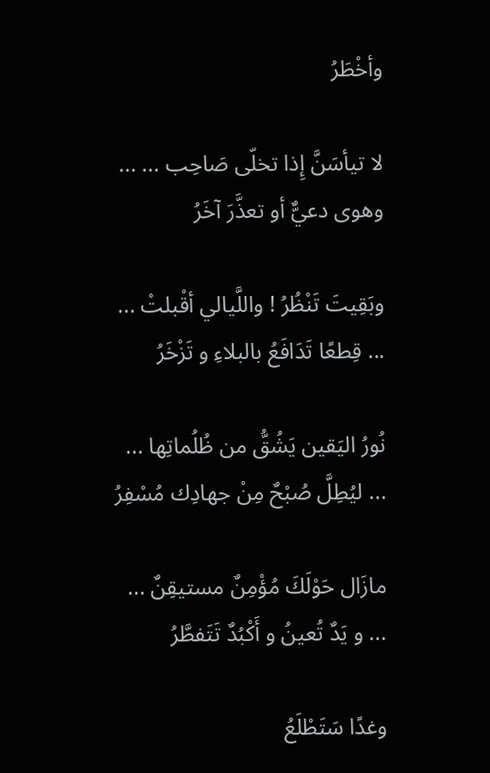وأخْطَرُ

لا تيأسَنَّ إِذا تخلّى صَاحِب ... ... وهوى دعيٌّ أو تعذَّرَ آخَرُ

وبَقِيتَ تَنْظُرُ ! واللَّيالي أقْبلتْ ... ... قِطعًا تَدَافَعُ بالبلاءِ و تَزْخَرُ

نُورُ اليَقين يَشُقُّ من ظُلُماتِها ... ... ليُطِلَّ صُبْحٌ مِنْ جهادِك مُسْفِرُ

مازَال حَوْلَكَ مُؤْمِنٌ مستيقِنٌ ... ... و يَدٌ تُعينُ و أَكْبُدٌ تَتَفطَّرُ

وغدًا سَتَطْلَعُ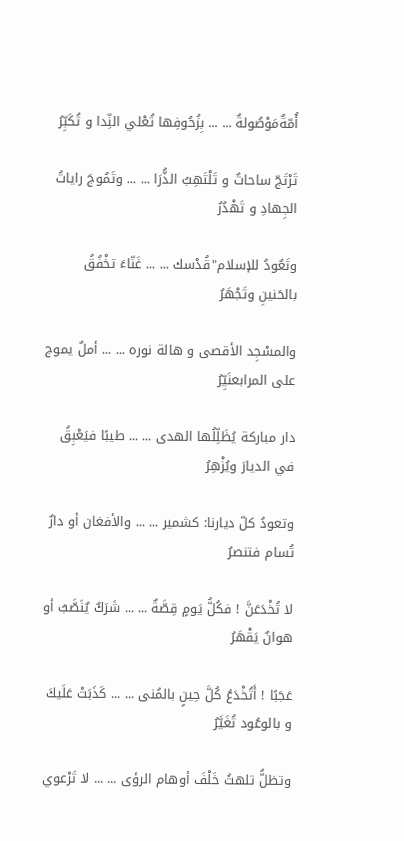أُمّةٌمَوْصُولةٌ ... ... بِزُحُوفِها تُعْلي النِّدا و تُكَبِّرُ

تَرْتَجّ ساحاتٌ و تَلْتَهِبُ الذُّرَا ... ... وتَمُوجَ راياتُ الجِهادِ و تَهْدُرُ

وتَعٌودُ للإسلام"قُدْسك ... ... غَنّاءَ تخْفُقُ بالحَنينِ وتَجْهَرُ

والمسْجِد الأقصى و هالة نوره ... ... أملٌ يموج على المرابعنَيِّرُ

دار مباركة يُظَلِّلُها الهدى ... ... طيبًا فيَعْبِقُ في الديارَ ويُزْهِرُ

وتعودُ كلّ ديارنا: كشمير ... ... والأفغان أو دارٌ تُسام فتنصرُ

لا تُخْدَعَنَّ ! فكُلُّ يَومٍ قِصَّةٌ ... ... شَرَكٌ يٌنَصَّبُ أو هوانٌ يَقْهَرُ

عَجَبًا ! أَتُخْدَعُ كُلَّ حِينٍ بالمُنى ... ... كَذَبَتْ عَلَيكَ و بالوعُود تُغَيَّرُ

وتظلُّ تلهثُ خَلْفَ أوهام الرؤى ... ... لا تَرْعوي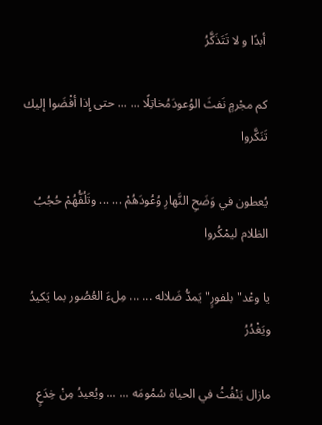أبدًا و لا تَتَذَكَّرُ

كم مجْرمٍ نَفثَ الوُعودَمُخاتِلًا ... ... حتى إِذا أفْضَوا إليك تَنَكَّروا

يُعطون في وَضَحِ النَّهارِ وُعُودَهُمْ ... ... وتَلُفُّهُمْ حُجُبُ الظلام ليمْكُروا

يا وعْد"بلفورٍ"يَمدُّ ضَلاله ... ... مِلءَ العُصُور بما يَكيدُ ويَغْدُرُ

مازال يَنْفُثُ في الحياة سُمُومَه ... ... ويُعيدُ مِنْ خِدَعٍ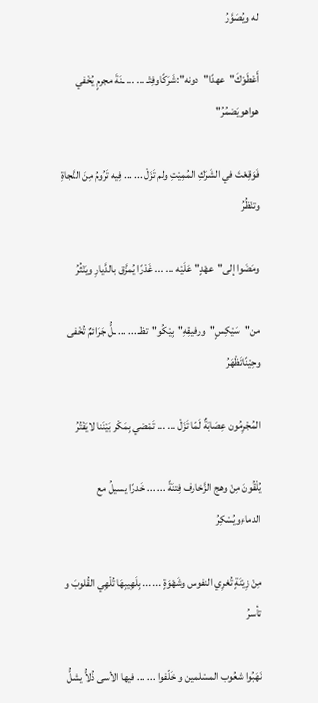له ويُصَوَّرُ

أَعْطَوْكَ"عهدًا"دونه":شَرَكًاوفِتْـ ... ... ـنَةَ مجرمٍ يُخْفي هواهويَضمُرُ"

فَوَقِعْتَ في الشَرَكِ المُمِيْتِ ولم تَزَلْ ... ... فِيه تَرُومُ مِنَ النَّجاةِ وتنْظُرُ

ومَضَوا إلى"عهْدٍ"عَلَيْه ... ... غَدْرًا يُمزَّق بالدَّيارِ ويَنْثُرُ

من"سَيْكِسٍ"ورفيقِهِ"بِيْكُو"تظـ ... ... ـلُّ جَرَائمٌ تُخْفى وحِيْنًاتَظْهَرُ

المُجْرِمُون عِصَابَةٌ لَمّا تَزَلْ ... ... تَمْضي بِمَكْر بَيْنَنا لايَفْتُرُ

يُلْقُونَ مِنْ وهج الزَّخارف فِتنَةً ... ... خَدرًا يسيلُ مع الدماءِويُسْكِرُ

مِنْ زِيْنَةٍ تُغرِي النفوس وشَهْوَةٍ ... ... بِلَهِيبِهَا تُلْهِي القُلوبَ و تأسرُ

نَهَبُوا شعُوب المسْلمين و خَلّفوا ... ... فيها الأسى ذُلاُّ يشلُّ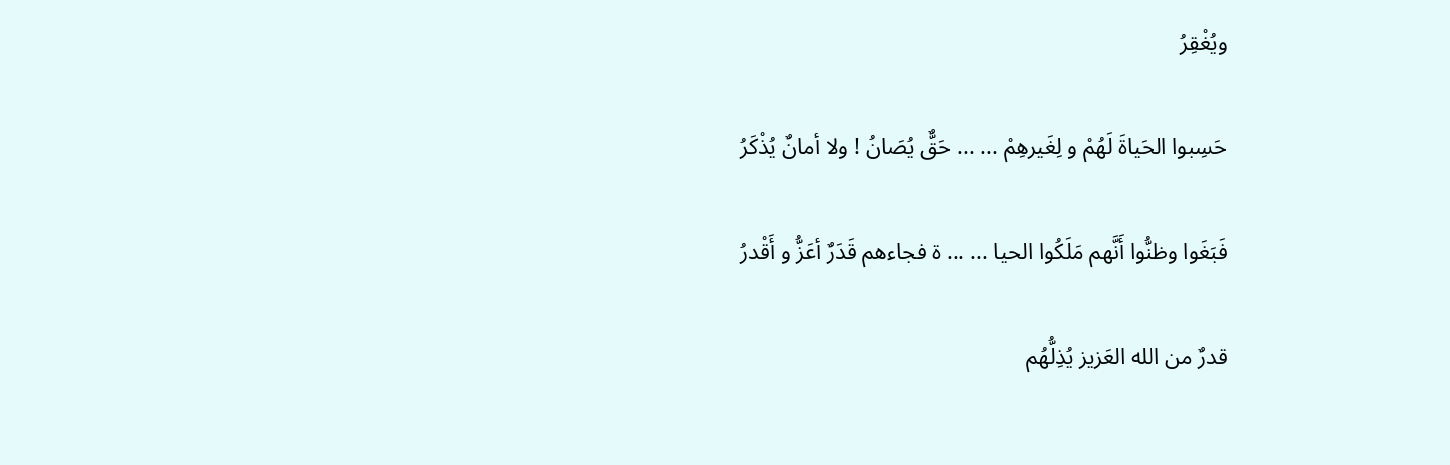ويُغْقِرُ

حَسِبوا الحَياةَ لَهُمْ و لِغَيرهِمْ ... ... حَقٌّ يُصَانُ ‍! ولا أمانٌ يُذْكَرُ

فَبَغَوا وظنُّوا أَنَّهم مَلَكُوا الحيا ... ... ة فجاءهم قَدَرٌ أعَزُّ و أَقْدرُ

قدرٌ من الله العَزيز يُذِلُّهُم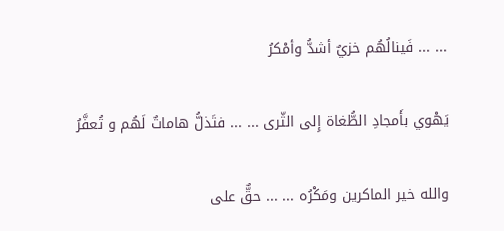... ... فَينالُهُم خزيٌ أشدُّ وأمْكرُ

يَهْوي بأَمجادِ الطُّغاة إِلى الثّرى ... ... فتَذلُّ هاماتٌ لَهُم و تُعفَّرُ

والله خير الماكرين ومَكْرُه ... ... حقٌّ على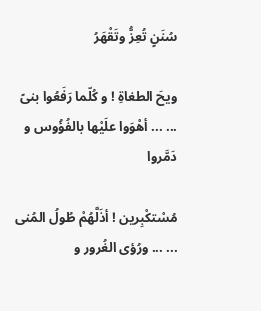سُنَنٍ تُعِزُّ وتَقْهَرُ

ويحَ الطغاةِ ! و كُلّما رَفَعُوا بنىً ... ... أهْوَوا علَيْها بالفُؤُوس و دَمَّروا

مُسْتكْبِرين ! أذَلَّهُمْ طُولُ المُنى ... ... ورُؤى الغُرور و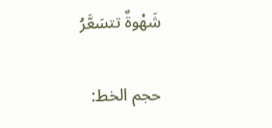شَهْوةٌ تتسَعَّرُ

حجم الخط: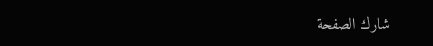شارك الصفحة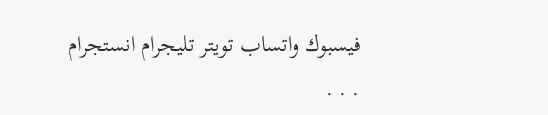فيسبوك واتساب تويتر تليجرام انستجرام
. . .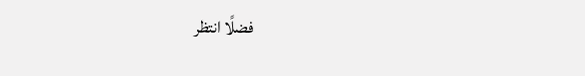فضلًا انتظر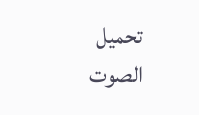تحميل الصوت